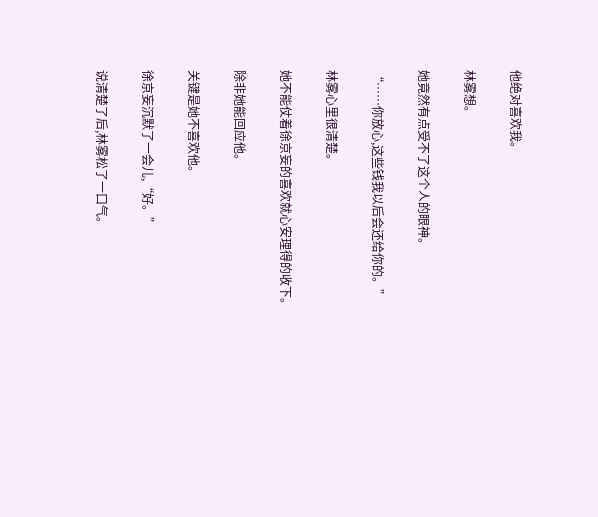他绝对喜欢我。

林雾想。

她竟然有点受不了这个人的眼神。

“……你放心,这些钱我以后会还给你的。”

林雾心里很清楚。

她不能仗着徐京妄的喜欢就心安理得的收下。

除非她能回应他。

关键是她不喜欢他。

徐京妄沉默了一会儿,“好。”

说清楚了后,林雾松了一口气。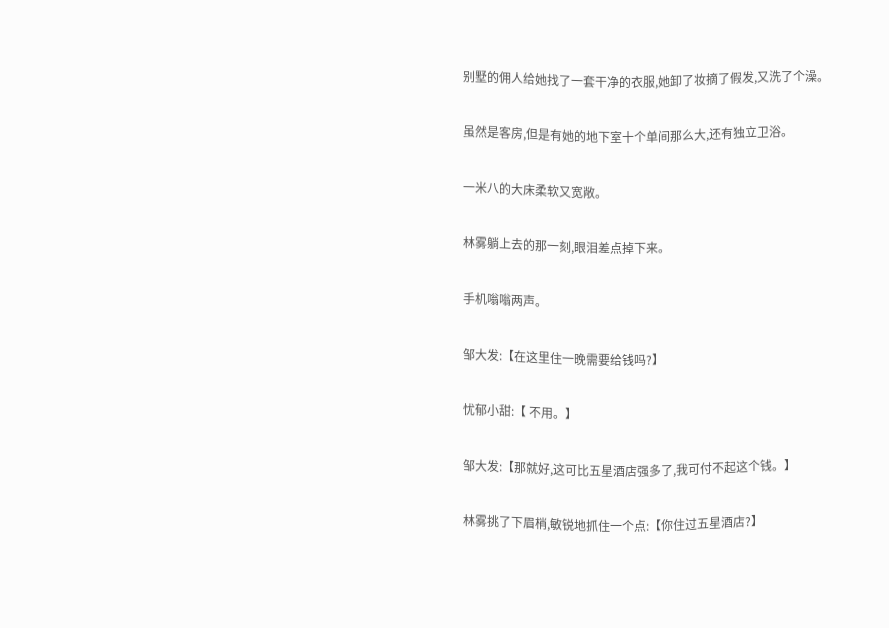别墅的佣人给她找了一套干净的衣服,她卸了妆摘了假发,又洗了个澡。

虽然是客房,但是有她的地下室十个单间那么大,还有独立卫浴。

一米八的大床柔软又宽敞。

林雾躺上去的那一刻,眼泪差点掉下来。

手机嗡嗡两声。

邹大发:【在这里住一晚需要给钱吗?】

忧郁小甜:【 不用。】

邹大发:【那就好,这可比五星酒店强多了,我可付不起这个钱。】

林雾挑了下眉梢,敏锐地抓住一个点:【你住过五星酒店?】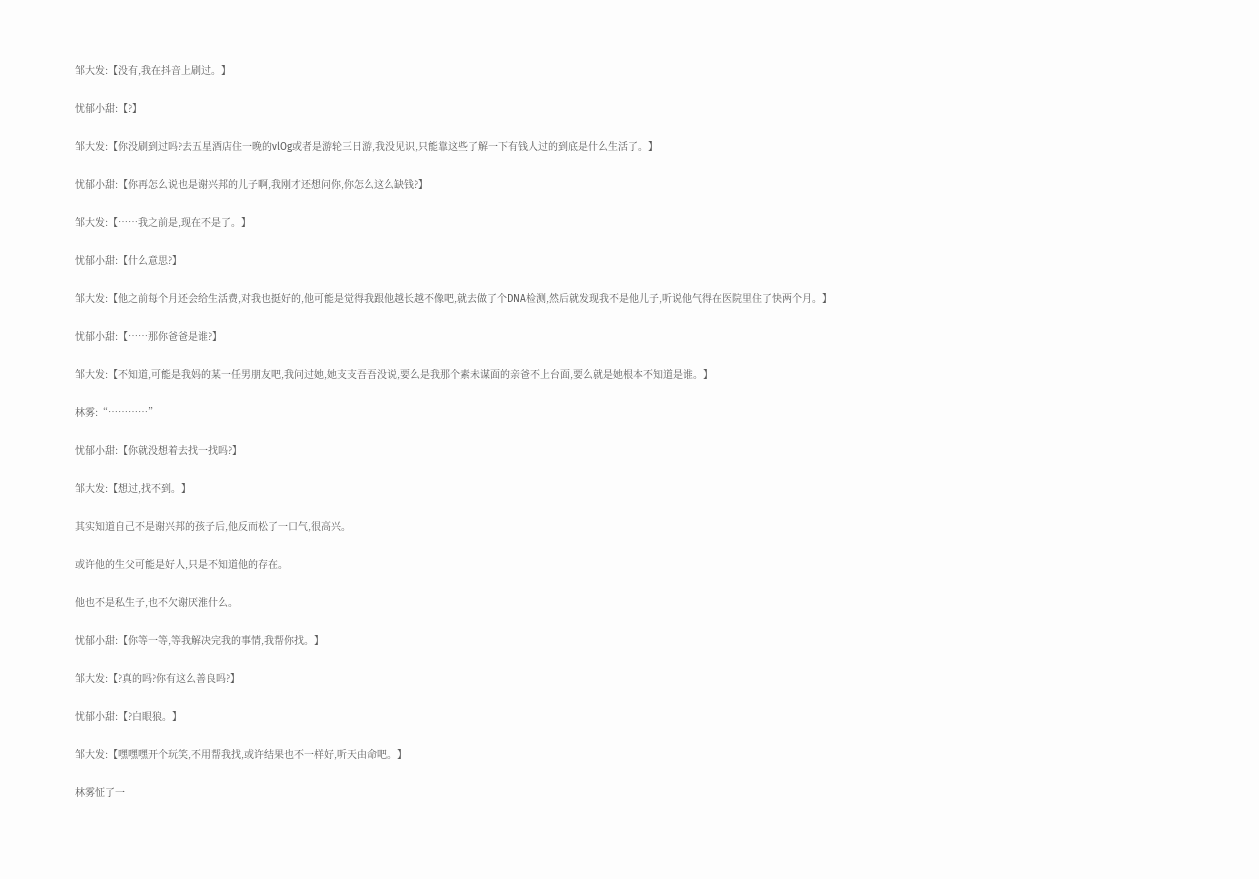邹大发:【没有,我在抖音上刷过。】

忧郁小甜:【?】

邹大发:【你没刷到过吗?去五星酒店住一晚的vlOg或者是游轮三日游,我没见识,只能靠这些了解一下有钱人过的到底是什么生活了。】

忧郁小甜:【你再怎么说也是谢兴邦的儿子啊,我刚才还想问你,你怎么这么缺钱?】

邹大发:【……我之前是,现在不是了。】

忧郁小甜:【什么意思?】

邹大发:【他之前每个月还会给生活费,对我也挺好的,他可能是觉得我跟他越长越不像吧,就去做了个DNA检测,然后就发现我不是他儿子,听说他气得在医院里住了快两个月。】

忧郁小甜:【……那你爸爸是谁?】

邹大发:【不知道,可能是我妈的某一任男朋友吧,我问过她,她支支吾吾没说,要么是我那个素未谋面的亲爸不上台面,要么就是她根本不知道是谁。】

林雾:“…………”

忧郁小甜:【你就没想着去找一找吗?】

邹大发:【想过,找不到。】

其实知道自己不是谢兴邦的孩子后,他反而松了一口气,很高兴。

或许他的生父可能是好人,只是不知道他的存在。

他也不是私生子,也不欠谢厌淮什么。

忧郁小甜:【你等一等,等我解决完我的事情,我帮你找。】

邹大发:【?真的吗?你有这么善良吗?】

忧郁小甜:【?白眼狼。】

邹大发:【嘿嘿嘿开个玩笑,不用帮我找,或许结果也不一样好,听天由命吧。】

林雾怔了一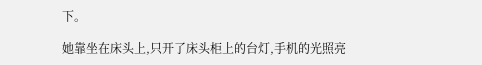下。

她靠坐在床头上,只开了床头柜上的台灯,手机的光照亮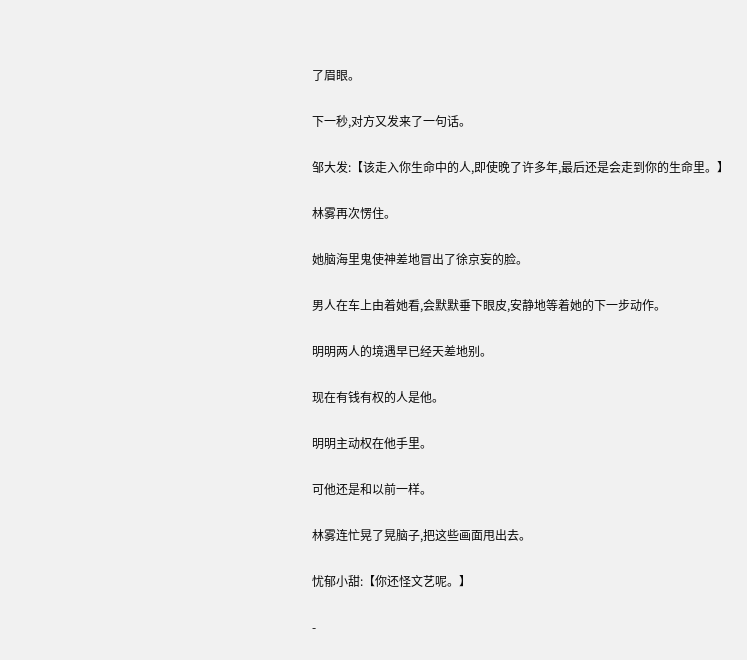了眉眼。

下一秒,对方又发来了一句话。

邹大发:【该走入你生命中的人,即使晚了许多年,最后还是会走到你的生命里。】

林雾再次愣住。

她脑海里鬼使神差地冒出了徐京妄的脸。

男人在车上由着她看,会默默垂下眼皮,安静地等着她的下一步动作。

明明两人的境遇早已经天差地别。

现在有钱有权的人是他。

明明主动权在他手里。

可他还是和以前一样。

林雾连忙晃了晃脑子,把这些画面甩出去。

忧郁小甜:【你还怪文艺呢。】

-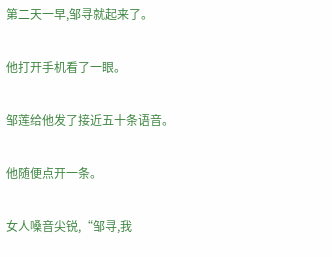第二天一早,邹寻就起来了。

他打开手机看了一眼。

邹莲给他发了接近五十条语音。

他随便点开一条。

女人嗓音尖锐,“邹寻,我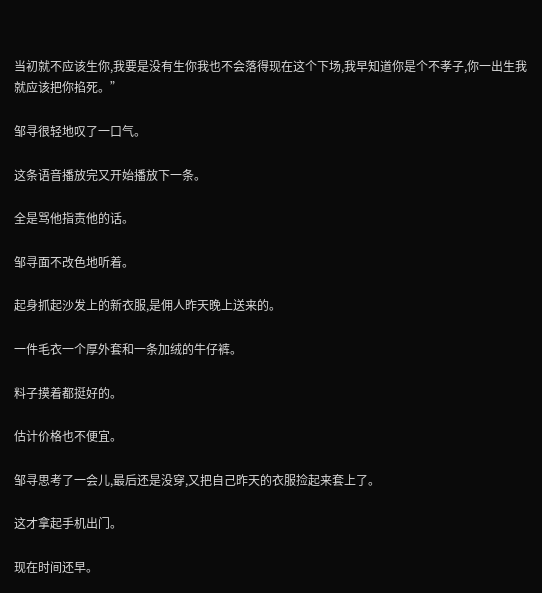当初就不应该生你,我要是没有生你我也不会落得现在这个下场,我早知道你是个不孝子,你一出生我就应该把你掐死。”

邹寻很轻地叹了一口气。

这条语音播放完又开始播放下一条。

全是骂他指责他的话。

邹寻面不改色地听着。

起身抓起沙发上的新衣服,是佣人昨天晚上送来的。

一件毛衣一个厚外套和一条加绒的牛仔裤。

料子摸着都挺好的。

估计价格也不便宜。

邹寻思考了一会儿,最后还是没穿,又把自己昨天的衣服捡起来套上了。

这才拿起手机出门。

现在时间还早。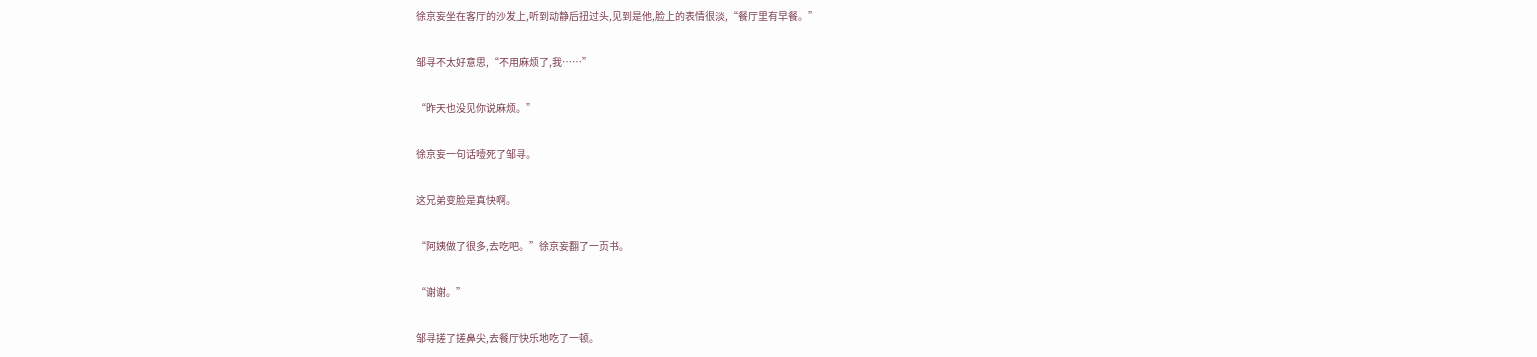徐京妄坐在客厅的沙发上,听到动静后扭过头,见到是他,脸上的表情很淡,“餐厅里有早餐。”

邹寻不太好意思,“不用麻烦了,我……”

“昨天也没见你说麻烦。”

徐京妄一句话噎死了邹寻。

这兄弟变脸是真快啊。

“阿姨做了很多,去吃吧。”徐京妄翻了一页书。

“谢谢。”

邹寻搓了搓鼻尖,去餐厅快乐地吃了一顿。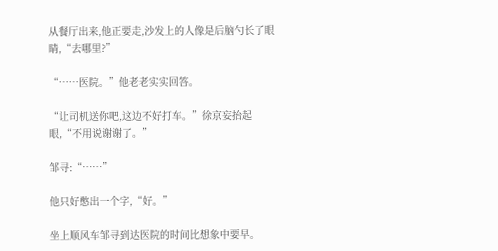从餐厅出来,他正要走,沙发上的人像是后脑勺长了眼睛,“去哪里?”

“……医院。”他老老实实回答。

“让司机送你吧,这边不好打车。”徐京妄抬起眼,“不用说谢谢了。”

邹寻:“……”

他只好憋出一个字,“好。”

坐上顺风车邹寻到达医院的时间比想象中要早。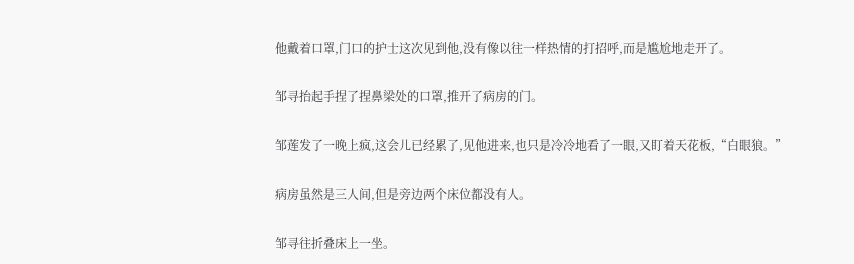他戴着口罩,门口的护士这次见到他,没有像以往一样热情的打招呼,而是尴尬地走开了。

邹寻抬起手捏了捏鼻梁处的口罩,推开了病房的门。

邹莲发了一晚上疯,这会儿已经累了,见他进来,也只是冷冷地看了一眼,又盯着天花板,“白眼狼。”

病房虽然是三人间,但是旁边两个床位都没有人。

邹寻往折叠床上一坐。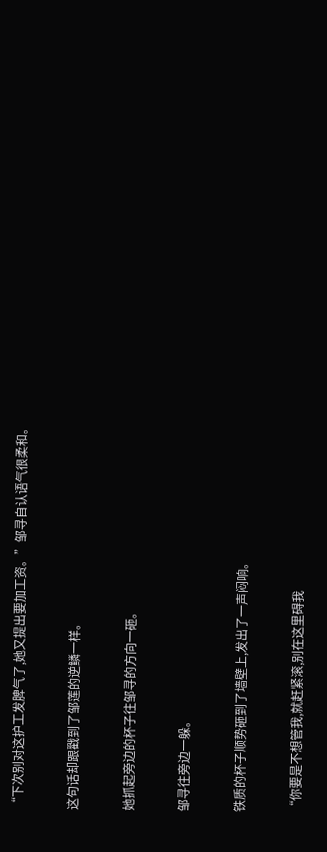“下次别对这护工发脾气了,她又提出要加工资。”邹寻自认语气很柔和。

这句话却跟戳到了邹莲的逆鳞一样。

她抓起旁边的杯子往邹寻的方向一砸。

邹寻往旁边一躲。

铁质的杯子顺势砸到了墙壁上,发出了一声闷响。

“你要是不想管我,就赶紧滚,别在这里碍我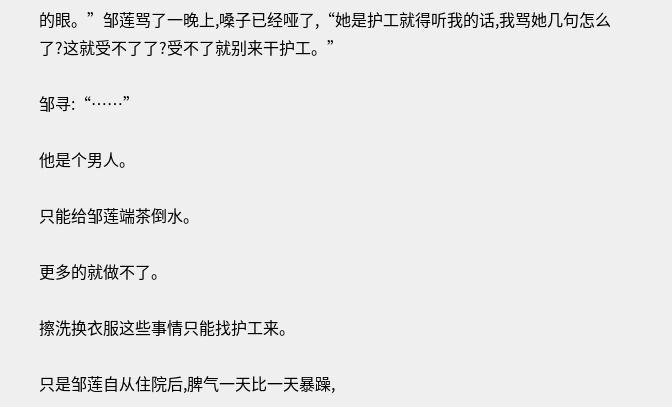的眼。”邹莲骂了一晚上,嗓子已经哑了,“她是护工就得听我的话,我骂她几句怎么了?这就受不了了?受不了就别来干护工。”

邹寻:“……”

他是个男人。

只能给邹莲端茶倒水。

更多的就做不了。

擦洗换衣服这些事情只能找护工来。

只是邹莲自从住院后,脾气一天比一天暴躁,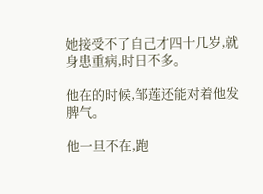她接受不了自己才四十几岁,就身患重病,时日不多。

他在的时候,邹莲还能对着他发脾气。

他一旦不在,跑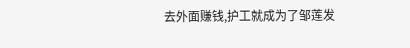去外面赚钱,护工就成为了邹莲发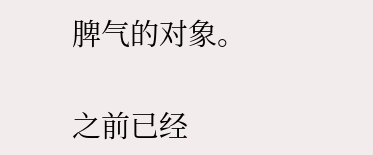脾气的对象。

之前已经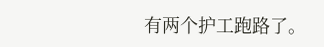有两个护工跑路了。